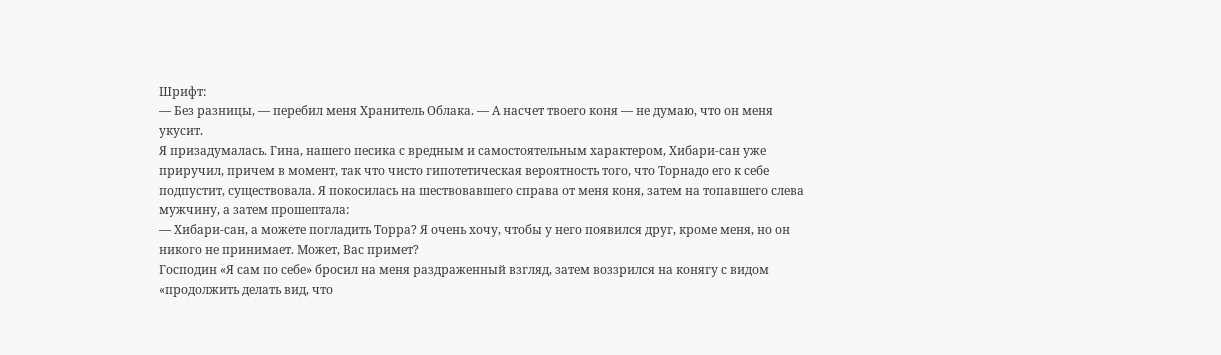Шрифт:
— Без разницы, — перебил меня Хранитель Облака. — А насчет твоего коня — не думаю, что он меня укусит.
Я призадумалась. Гина, нашего песика с вредным и самостоятельным характером, Хибари-сан уже приручил, причем в момент, так что чисто гипотетическая вероятность того, что Торнадо его к себе подпустит, существовала. Я покосилась на шествовавшего справа от меня коня, затем на топавшего слева мужчину, а затем прошептала:
— Хибари-сан, а можете погладить Торра? Я очень хочу, чтобы у него появился друг, кроме меня, но он никого не принимает. Может, Вас примет?
Господин «Я сам по себе» бросил на меня раздраженный взгляд, затем воззрился на конягу с видом «продолжить делать вид, что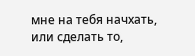мне на тебя начхать, или сделать то,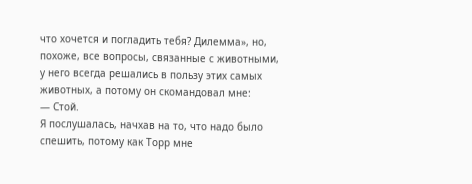что хочется и погладить тебя? Дилемма», но, похоже, все вопросы, связанные с животными, у него всегда решались в пользу этих самых животных, а потому он скомандовал мне:
— Стой.
Я послушалась, начхав на то, что надо было спешить, потому как Торр мне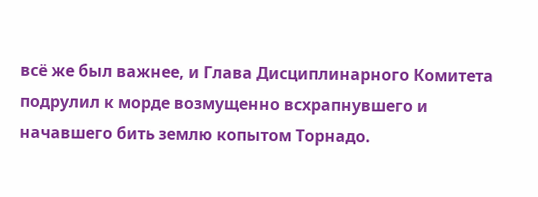всё же был важнее, и Глава Дисциплинарного Комитета подрулил к морде возмущенно всхрапнувшего и начавшего бить землю копытом Торнадо.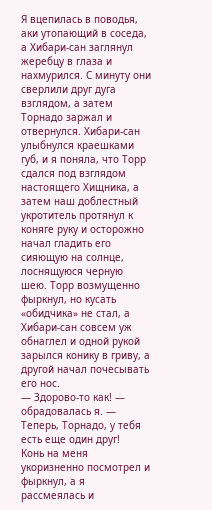Я вцепилась в поводья, аки утопающий в соседа, а Хибари-сан заглянул жеребцу в глаза и нахмурился. С минуту они сверлили друг дуга взглядом, а затем Торнадо заржал и отвернулся. Хибари-сан улыбнулся краешками губ, и я поняла, что Торр сдался под взглядом настоящего Хищника, а затем наш доблестный укротитель протянул к коняге руку и осторожно начал гладить его сияющую на солнце, лоснящуюся черную шею. Торр возмущенно фыркнул, но кусать «обидчика» не стал, а Хибари-сан совсем уж обнаглел и одной рукой зарылся конику в гриву, а другой начал почесывать его нос.
— Здорово-то как! — обрадовалась я. — Теперь, Торнадо, у тебя есть еще один друг!
Конь на меня укоризненно посмотрел и фыркнул, а я рассмеялась и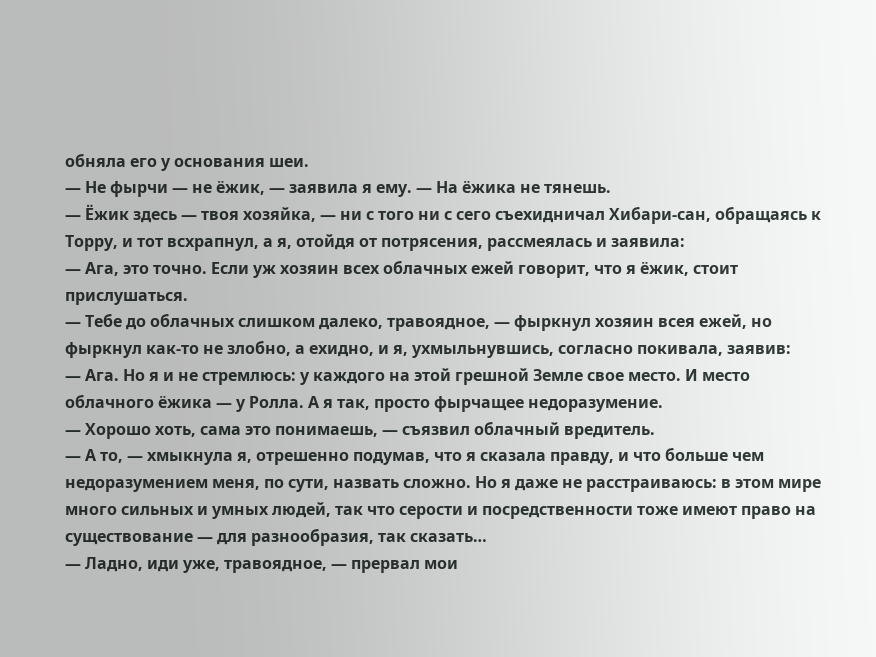обняла его у основания шеи.
— Не фырчи — не ёжик, — заявила я ему. — На ёжика не тянешь.
— Ёжик здесь — твоя хозяйка, — ни с того ни с сего съехидничал Хибари-сан, обращаясь к Торру, и тот всхрапнул, а я, отойдя от потрясения, рассмеялась и заявила:
— Ага, это точно. Если уж хозяин всех облачных ежей говорит, что я ёжик, стоит прислушаться.
— Тебе до облачных слишком далеко, травоядное, — фыркнул хозяин всея ежей, но фыркнул как-то не злобно, а ехидно, и я, ухмыльнувшись, согласно покивала, заявив:
— Ага. Но я и не стремлюсь: у каждого на этой грешной Земле свое место. И место облачного ёжика — у Ролла. А я так, просто фырчащее недоразумение.
— Хорошо хоть, сама это понимаешь, — съязвил облачный вредитель.
— А то, — хмыкнула я, отрешенно подумав, что я сказала правду, и что больше чем недоразумением меня, по сути, назвать сложно. Но я даже не расстраиваюсь: в этом мире много сильных и умных людей, так что серости и посредственности тоже имеют право на существование — для разнообразия, так сказать…
— Ладно, иди уже, травоядное, — прервал мои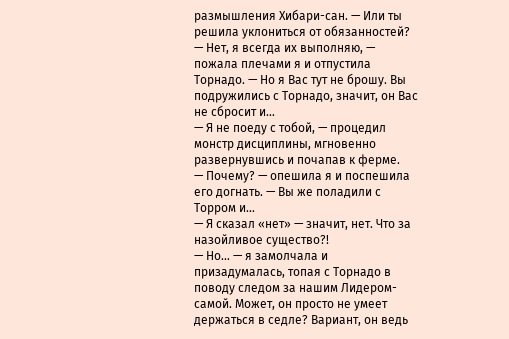размышления Хибари-сан. — Или ты решила уклониться от обязанностей?
— Нет, я всегда их выполняю, — пожала плечами я и отпустила Торнадо. — Но я Вас тут не брошу. Вы подружились с Торнадо, значит, он Вас не сбросит и…
— Я не поеду с тобой, — процедил монстр дисциплины, мгновенно развернувшись и почапав к ферме.
— Почему? — опешила я и поспешила его догнать. — Вы же поладили с Торром и…
— Я сказал «нет» — значит, нет. Что за назойливое существо?!
— Но… — я замолчала и призадумалась, топая с Торнадо в поводу следом за нашим Лидером-самой. Может, он просто не умеет держаться в седле? Вариант, он ведь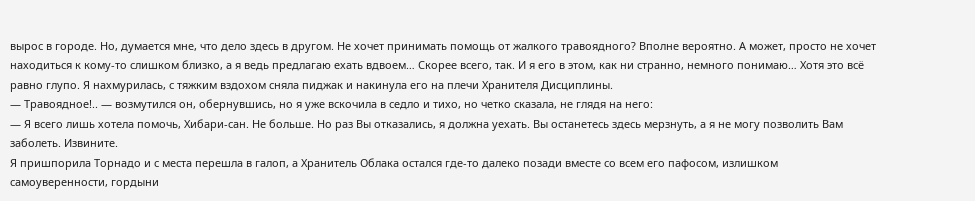вырос в городе. Но, думается мне, что дело здесь в другом. Не хочет принимать помощь от жалкого травоядного? Вполне вероятно. А может, просто не хочет находиться к кому-то слишком близко, а я ведь предлагаю ехать вдвоем… Скорее всего, так. И я его в этом, как ни странно, немного понимаю… Хотя это всё равно глупо. Я нахмурилась, с тяжким вздохом сняла пиджак и накинула его на плечи Хранителя Дисциплины.
— Травоядное!.. — возмутился он, обернувшись, но я уже вскочила в седло и тихо, но четко сказала, не глядя на него:
— Я всего лишь хотела помочь, Хибари-сан. Не больше. Но раз Вы отказались, я должна уехать. Вы останетесь здесь мерзнуть, а я не могу позволить Вам заболеть. Извините.
Я пришпорила Торнадо и с места перешла в галоп, а Хранитель Облака остался где-то далеко позади вместе со всем его пафосом, излишком самоуверенности, гордыни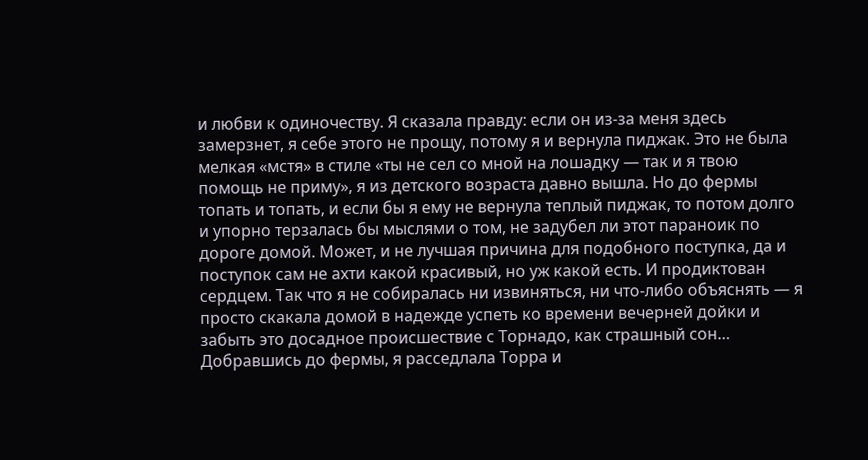и любви к одиночеству. Я сказала правду: если он из-за меня здесь замерзнет, я себе этого не прощу, потому я и вернула пиджак. Это не была мелкая «мстя» в стиле «ты не сел со мной на лошадку — так и я твою помощь не приму», я из детского возраста давно вышла. Но до фермы топать и топать, и если бы я ему не вернула теплый пиджак, то потом долго и упорно терзалась бы мыслями о том, не задубел ли этот параноик по дороге домой. Может, и не лучшая причина для подобного поступка, да и поступок сам не ахти какой красивый, но уж какой есть. И продиктован сердцем. Так что я не собиралась ни извиняться, ни что-либо объяснять — я просто скакала домой в надежде успеть ко времени вечерней дойки и забыть это досадное происшествие с Торнадо, как страшный сон…
Добравшись до фермы, я расседлала Торра и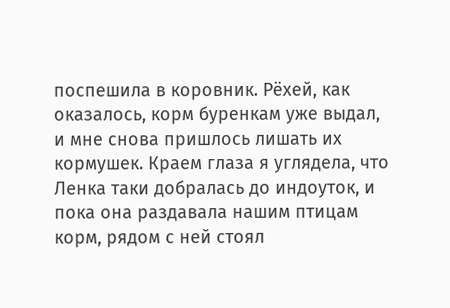поспешила в коровник. Рёхей, как оказалось, корм буренкам уже выдал, и мне снова пришлось лишать их кормушек. Краем глаза я углядела, что Ленка таки добралась до индоуток, и пока она раздавала нашим птицам корм, рядом с ней стоял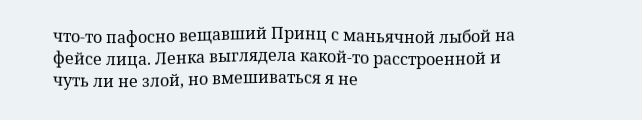что-то пафосно вещавший Принц с маньячной лыбой на фейсе лица. Ленка выглядела какой-то расстроенной и чуть ли не злой, но вмешиваться я не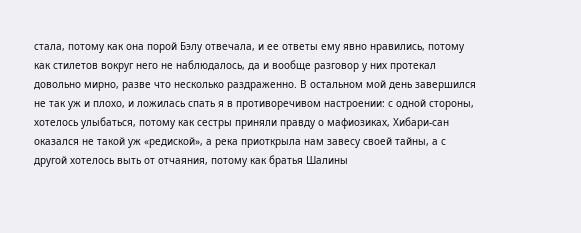стала, потому как она порой Бэлу отвечала, и ее ответы ему явно нравились, потому как стилетов вокруг него не наблюдалось, да и вообще разговор у них протекал довольно мирно, разве что несколько раздраженно. В остальном мой день завершился не так уж и плохо, и ложилась спать я в противоречивом настроении: с одной стороны, хотелось улыбаться, потому как сестры приняли правду о мафиозиках, Хибари-сан оказался не такой уж «редиской», а река приоткрыла нам завесу своей тайны, а с другой хотелось выть от отчаяния, потому как братья Шалины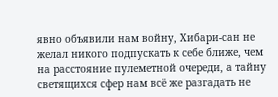явно объявили нам войну, Хибари-сан не желал никого подпускать к себе ближе, чем на расстояние пулеметной очереди, а тайну светящихся сфер нам всё же разгадать не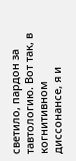светило, пардон за тавтологию. Вот так, в когнитивном диссонансе, я и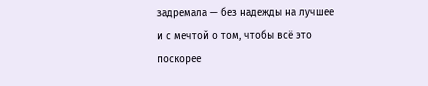задремала — без надежды на лучшее и с мечтой о том, чтобы всё это поскорее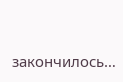закончилось…